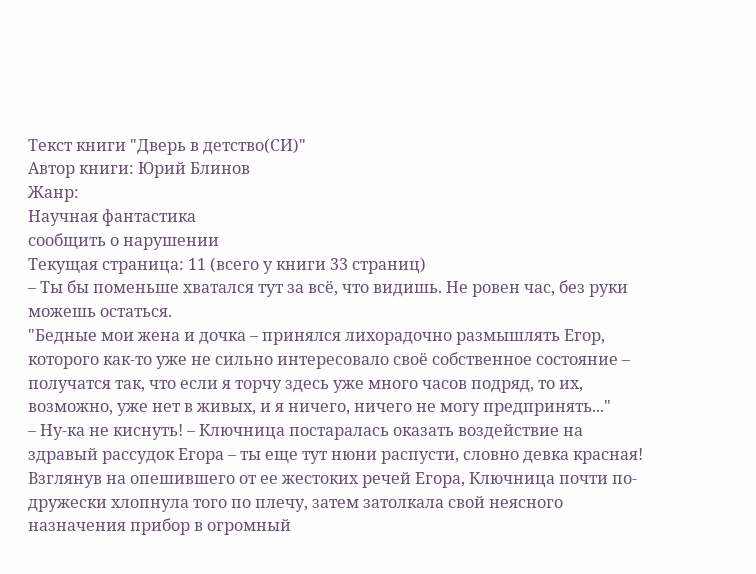Текст книги "Дверь в детство(СИ)"
Автор книги: Юрий Блинов
Жанр:
Научная фантастика
сообщить о нарушении
Текущая страница: 11 (всего у книги 33 страниц)
– Ты бы поменьше хватался тут за всё, что видишь. Не ровен час, без руки можешь остаться.
"Бедные мои жена и дочка – принялся лихорадочно размышлять Егор, которого как-то уже не сильно интересовало своё собственное состояние – получатся так, что если я торчу здесь уже много часов подряд, то их, возможно, уже нет в живых, и я ничего, ничего не могу предпринять..."
– Ну-ка не киснуть! – Ключница постаралась оказать воздействие на здравый рассудок Егора – ты еще тут нюни распусти, словно девка красная!
Взглянув на опешившего от ее жестоких речей Егора, Ключница почти по-дружески хлопнула того по плечу, затем затолкала свой неясного назначения прибор в огромный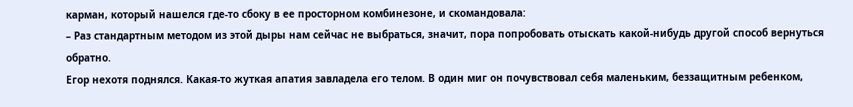карман, который нашелся где-то сбоку в ее просторном комбинезоне, и скомандовала:
– Раз стандартным методом из этой дыры нам сейчас не выбраться, значит, пора попробовать отыскать какой-нибудь другой способ вернуться обратно.
Егор нехотя поднялся. Какая-то жуткая апатия завладела его телом. В один миг он почувствовал себя маленьким, беззащитным ребенком,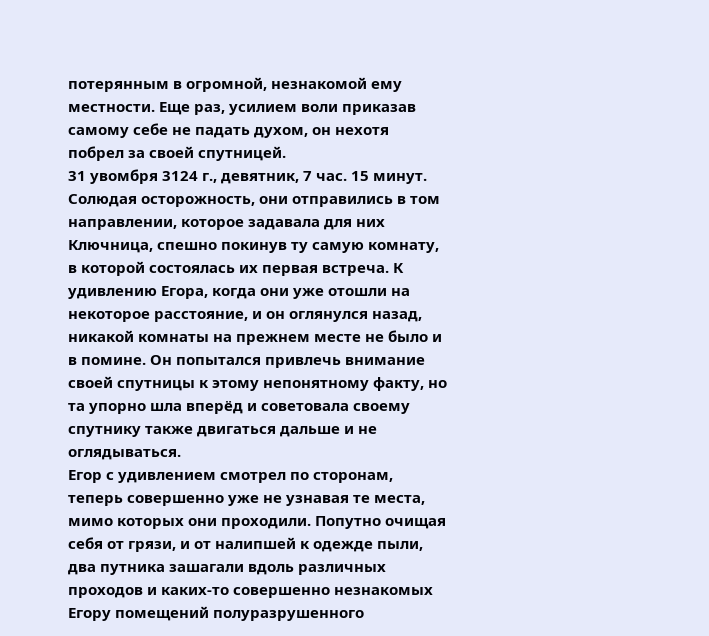потерянным в огромной, незнакомой ему местности. Еще раз, усилием воли приказав самому себе не падать духом, он нехотя побрел за своей спутницей.
31 увомбря 3124 г., девятник, 7 час. 15 минут.
Солюдая осторожность, они отправились в том направлении, которое задавала для них Ключница, спешно покинув ту самую комнату, в которой состоялась их первая встреча. К удивлению Егора, когда они уже отошли на некоторое расстояние, и он оглянулся назад, никакой комнаты на прежнем месте не было и в помине. Он попытался привлечь внимание своей спутницы к этому непонятному факту, но та упорно шла вперёд и советовала своему спутнику также двигаться дальше и не оглядываться.
Егор с удивлением смотрел по сторонам, теперь совершенно уже не узнавая те места, мимо которых они проходили. Попутно очищая себя от грязи, и от налипшей к одежде пыли, два путника зашагали вдоль различных проходов и каких-то совершенно незнакомых Егору помещений полуразрушенного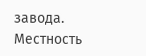завода. Местность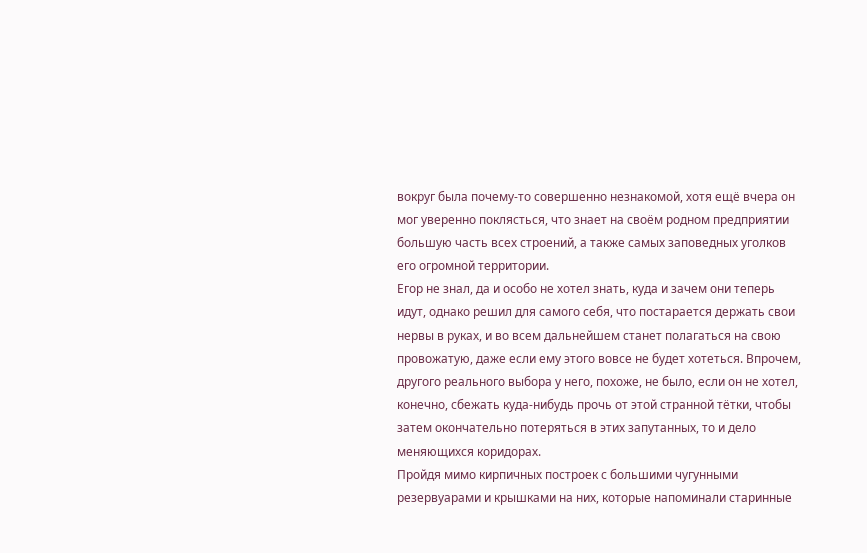вокруг была почему-то совершенно незнакомой, хотя ещё вчера он мог уверенно поклясться, что знает на своём родном предприятии большую часть всех строений, а также самых заповедных уголков его огромной территории.
Егор не знал, да и особо не хотел знать, куда и зачем они теперь идут, однако решил для самого себя, что постарается держать свои нервы в руках, и во всем дальнейшем станет полагаться на свою провожатую, даже если ему этого вовсе не будет хотеться. Впрочем, другого реального выбора у него, похоже, не было, если он не хотел, конечно, сбежать куда-нибудь прочь от этой странной тётки, чтобы затем окончательно потеряться в этих запутанных, то и дело меняющихся коридорах.
Пройдя мимо кирпичных построек с большими чугунными резервуарами и крышками на них, которые напоминали старинные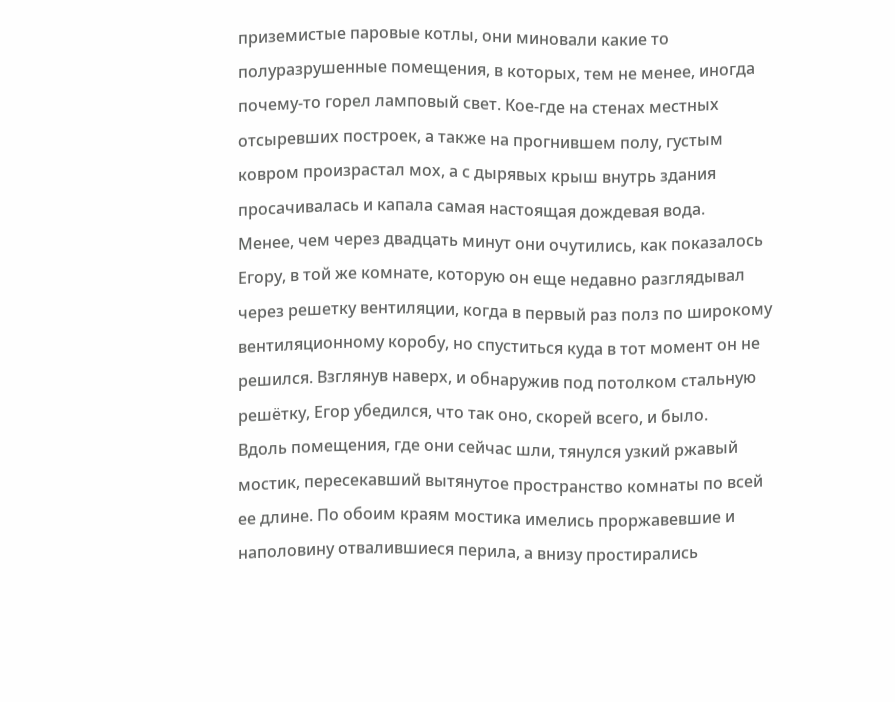приземистые паровые котлы, они миновали какие то полуразрушенные помещения, в которых, тем не менее, иногда почему-то горел ламповый свет. Кое-где на стенах местных отсыревших построек, а также на прогнившем полу, густым ковром произрастал мох, а с дырявых крыш внутрь здания просачивалась и капала самая настоящая дождевая вода.
Менее, чем через двадцать минут они очутились, как показалось Егору, в той же комнате, которую он еще недавно разглядывал через решетку вентиляции, когда в первый раз полз по широкому вентиляционному коробу, но спуститься куда в тот момент он не решился. Взглянув наверх, и обнаружив под потолком стальную решётку, Егор убедился, что так оно, скорей всего, и было.
Вдоль помещения, где они сейчас шли, тянулся узкий ржавый мостик, пересекавший вытянутое пространство комнаты по всей ее длине. По обоим краям мостика имелись проржавевшие и наполовину отвалившиеся перила, а внизу простирались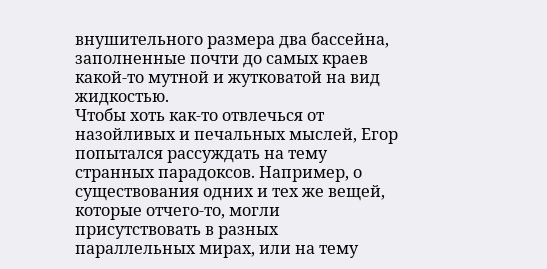внушительного размера два бассейна, заполненные почти до самых краев какой-то мутной и жутковатой на вид жидкостью.
Чтобы хоть как-то отвлечься от назойливых и печальных мыслей, Егор попытался рассуждать на тему странных парадоксов. Например, о существования одних и тех же вещей, которые отчего-то, могли присутствовать в разных параллельных мирах, или на тему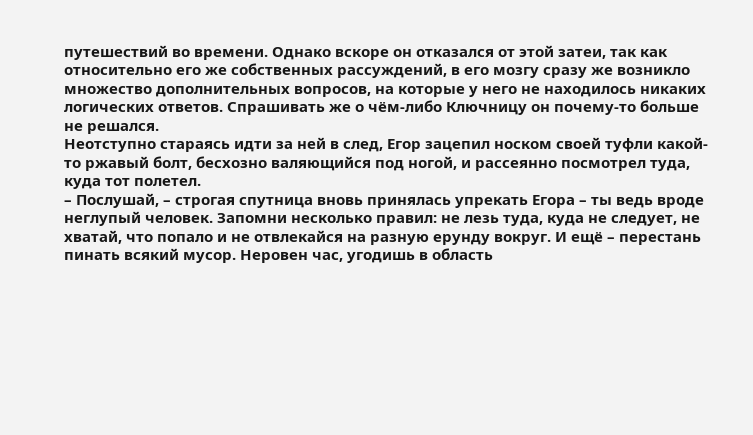путешествий во времени. Однако вскоре он отказался от этой затеи, так как относительно его же собственных рассуждений, в его мозгу сразу же возникло множество дополнительных вопросов, на которые у него не находилось никаких логических ответов. Спрашивать же о чём-либо Ключницу он почему-то больше не решался.
Неотступно стараясь идти за ней в след, Егор зацепил носком своей туфли какой-то ржавый болт, бесхозно валяющийся под ногой, и рассеянно посмотрел туда, куда тот полетел.
– Послушай, – строгая спутница вновь принялась упрекать Егора – ты ведь вроде неглупый человек. Запомни несколько правил: не лезь туда, куда не следует, не хватай, что попало и не отвлекайся на разную ерунду вокруг. И ещё – перестань пинать всякий мусор. Неровен час, угодишь в область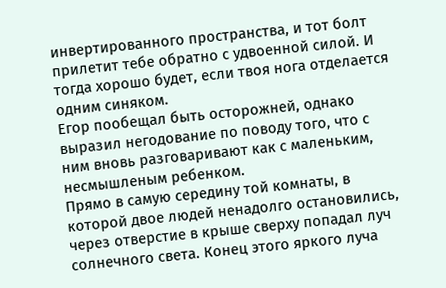инвертированного пространства, и тот болт прилетит тебе обратно с удвоенной силой. И тогда хорошо будет, если твоя нога отделается одним синяком.
Егор пообещал быть осторожней, однако выразил негодование по поводу того, что с ним вновь разговаривают как с маленьким, несмышленым ребенком.
Прямо в самую середину той комнаты, в которой двое людей ненадолго остановились, через отверстие в крыше сверху попадал луч солнечного света. Конец этого яркого луча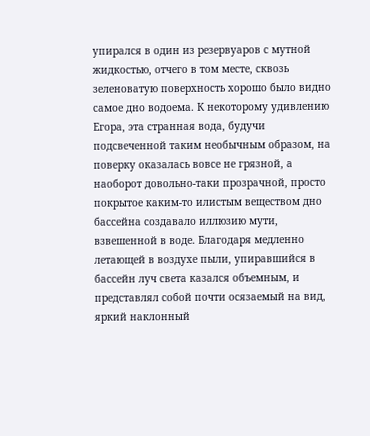упирался в один из резервуаров с мутной жидкостью, отчего в том месте, сквозь зеленоватую поверхность хорошо было видно самое дно водоема. К некоторому удивлению Егора, эта странная вода, будучи подсвеченной таким необычным образом, на поверку оказалась вовсе не грязной, а наоборот довольно-таки прозрачной, просто покрытое каким-то илистым веществом дно бассейна создавало иллюзию мути, взвешенной в воде. Благодаря медленно летающей в воздухе пыли, упиравшийся в бассейн луч света казался объемным, и представлял собой почти осязаемый на вид, яркий наклонный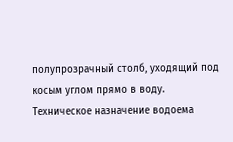полупрозрачный столб, уходящий под косым углом прямо в воду.
Техническое назначение водоема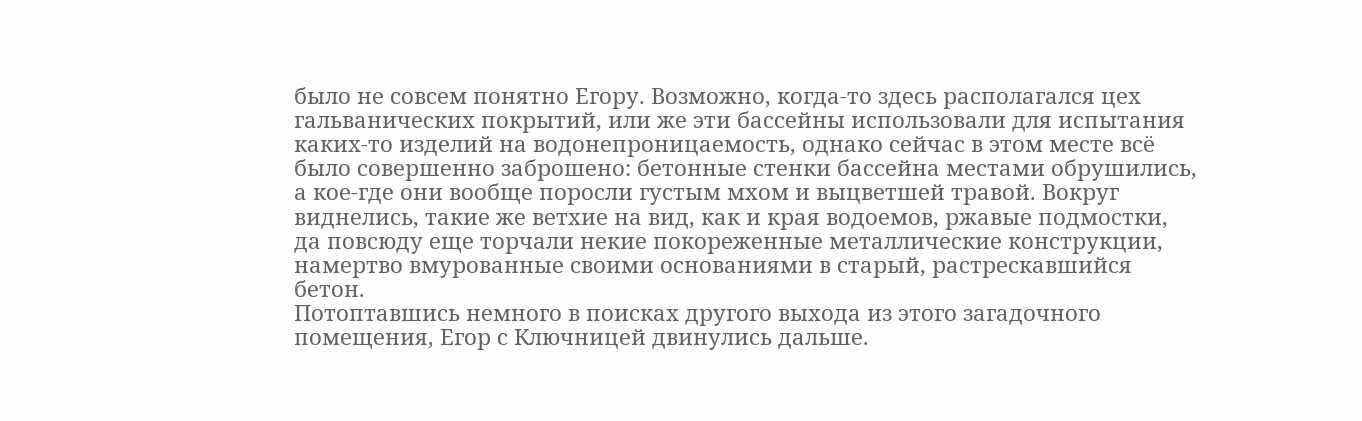было не совсем понятно Егору. Возможно, когда-то здесь располагался цех гальванических покрытий, или же эти бассейны использовали для испытания каких-то изделий на водонепроницаемость, однако сейчас в этом месте всё было совершенно заброшено: бетонные стенки бассейна местами обрушились, а кое-где они вообще поросли густым мхом и выцветшей травой. Вокруг виднелись, такие же ветхие на вид, как и края водоемов, ржавые подмостки, да повсюду еще торчали некие покореженные металлические конструкции, намертво вмурованные своими основаниями в старый, растрескавшийся бетон.
Потоптавшись немного в поисках другого выхода из этого загадочного помещения, Егор с Ключницей двинулись дальше.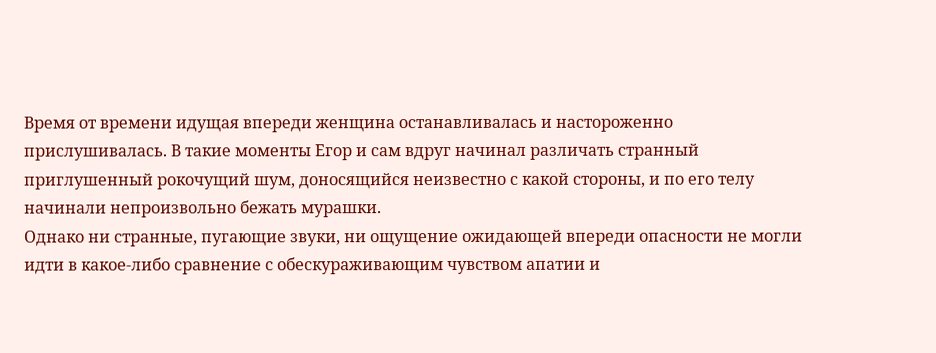Время от времени идущая впереди женщина останавливалась и настороженно прислушивалась. В такие моменты Егор и сам вдруг начинал различать странный приглушенный рокочущий шум, доносящийся неизвестно с какой стороны, и по его телу начинали непроизвольно бежать мурашки.
Однако ни странные, пугающие звуки, ни ощущение ожидающей впереди опасности не могли идти в какое-либо сравнение с обескураживающим чувством апатии и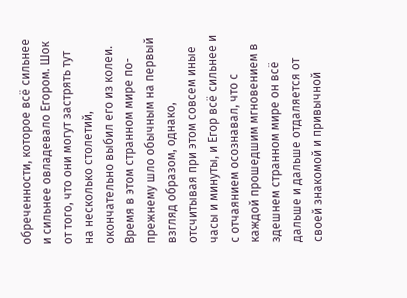обреченности, которое всё сильнее и сильнее овладевало Егором. Шок от того, что они могут застрять тут на несколько столетий, окончательно выбил его из колеи. Время в этом странном мире по-прежнему шло обычным на первый взгляд образом, однако, отсчитывая при этом совсем иные часы и минуты, и Егор всё сильнее и с отчаянием осознавал, что с каждой прошедшим мгновением в здешнем странном мире он всё дальше и дальше отдаляется от своей знакомой и привычной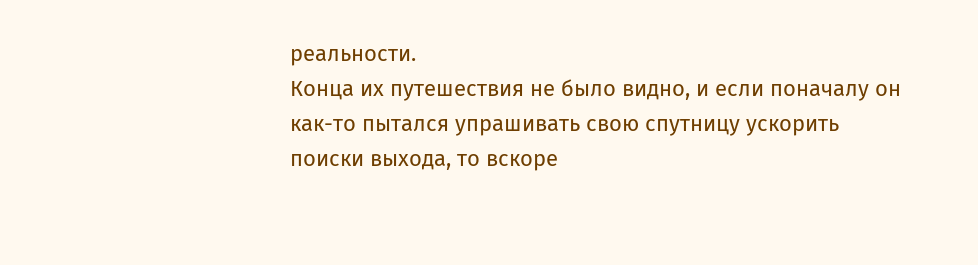реальности.
Конца их путешествия не было видно, и если поначалу он как-то пытался упрашивать свою спутницу ускорить поиски выхода, то вскоре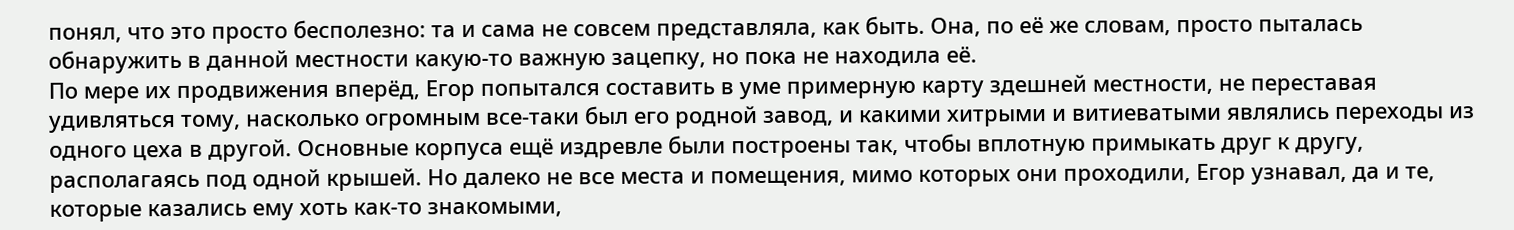понял, что это просто бесполезно: та и сама не совсем представляла, как быть. Она, по её же словам, просто пыталась обнаружить в данной местности какую-то важную зацепку, но пока не находила её.
По мере их продвижения вперёд, Егор попытался составить в уме примерную карту здешней местности, не переставая удивляться тому, насколько огромным все-таки был его родной завод, и какими хитрыми и витиеватыми являлись переходы из одного цеха в другой. Основные корпуса ещё издревле были построены так, чтобы вплотную примыкать друг к другу, располагаясь под одной крышей. Но далеко не все места и помещения, мимо которых они проходили, Егор узнавал, да и те, которые казались ему хоть как-то знакомыми,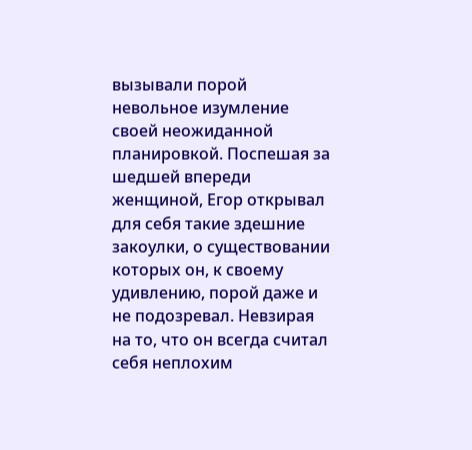вызывали порой невольное изумление своей неожиданной планировкой. Поспешая за шедшей впереди женщиной, Егор открывал для себя такие здешние закоулки, о существовании которых он, к своему удивлению, порой даже и не подозревал. Невзирая на то, что он всегда считал себя неплохим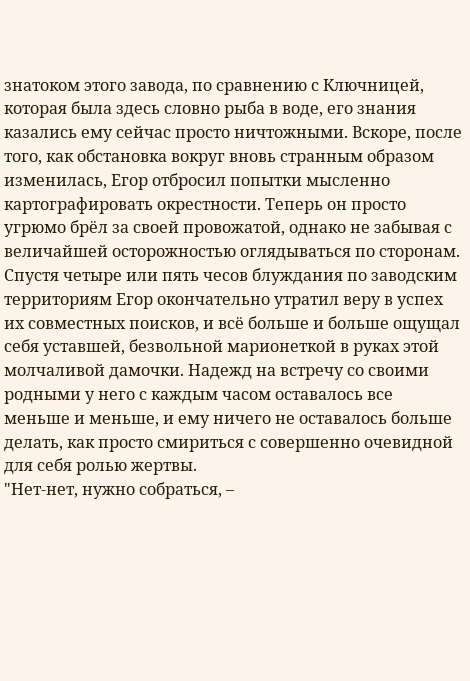знатоком этого завода, по сравнению с Ключницей, которая была здесь словно рыба в воде, его знания казались ему сейчас просто ничтожными. Вскоре, после того, как обстановка вокруг вновь странным образом изменилась, Егор отбросил попытки мысленно картографировать окрестности. Теперь он просто угрюмо брёл за своей провожатой, однако не забывая с величайшей осторожностью оглядываться по сторонам.
Спустя четыре или пять чесов блуждания по заводским территориям Егор окончательно утратил веру в успех их совместных поисков, и всё больше и больше ощущал себя уставшей, безвольной марионеткой в руках этой молчаливой дамочки. Надежд на встречу со своими родными у него с каждым часом оставалось все меньше и меньше, и ему ничего не оставалось больше делать, как просто смириться с совершенно очевидной для себя ролью жертвы.
"Нет-нет, нужно собраться, –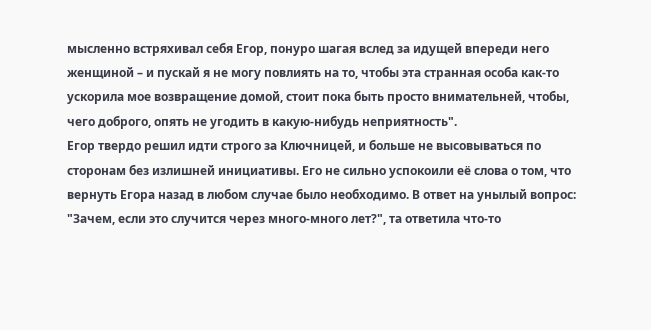мысленно встряхивал себя Егор, понуро шагая вслед за идущей впереди него женщиной – и пускай я не могу повлиять на то, чтобы эта странная особа как-то ускорила мое возвращение домой, стоит пока быть просто внимательней, чтобы, чего доброго, опять не угодить в какую-нибудь неприятность".
Егор твердо решил идти строго за Ключницей, и больше не высовываться по сторонам без излишней инициативы. Его не сильно успокоили её слова о том, что вернуть Егора назад в любом случае было необходимо. В ответ на унылый вопрос: "Зачем, если это случится через много-много лет?", та ответила что-то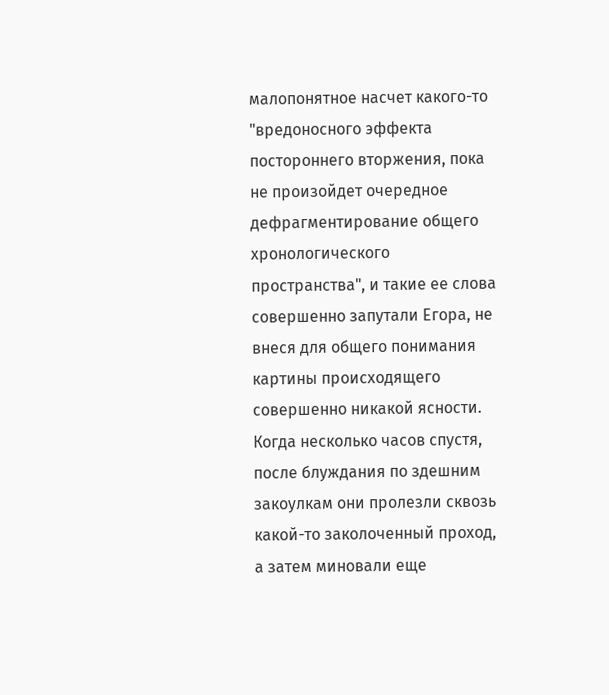малопонятное насчет какого-то "вредоносного эффекта постороннего вторжения, пока не произойдет очередное дефрагментирование общего хронологического пространства", и такие ее слова совершенно запутали Егора, не внеся для общего понимания картины происходящего совершенно никакой ясности.
Когда несколько часов спустя, после блуждания по здешним закоулкам они пролезли сквозь какой-то заколоченный проход, а затем миновали еще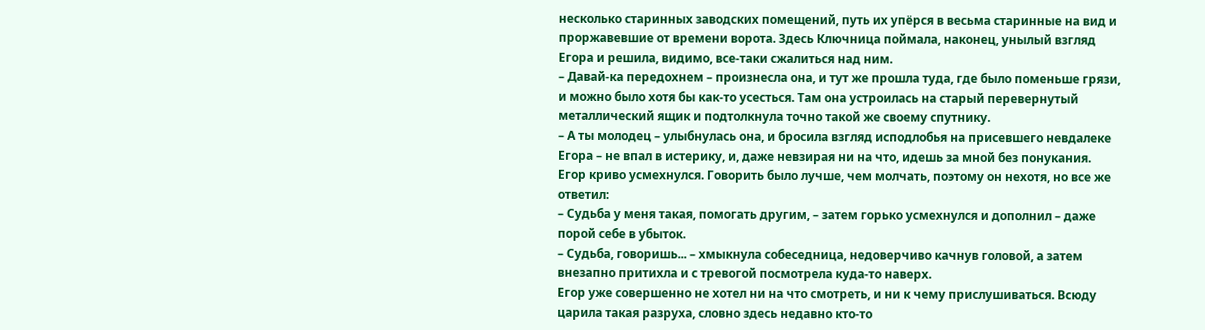несколько старинных заводских помещений, путь их упёрся в весьма старинные на вид и проржавевшие от времени ворота. Здесь Ключница поймала, наконец, унылый взгляд Егора и решила, видимо, все-таки сжалиться над ним.
– Давай-ка передохнем – произнесла она, и тут же прошла туда, где было поменьше грязи, и можно было хотя бы как-то усесться. Там она устроилась на старый перевернутый металлический ящик и подтолкнула точно такой же своему спутнику.
– А ты молодец – улыбнулась она, и бросила взгляд исподлобья на присевшего невдалеке Егора – не впал в истерику, и, даже невзирая ни на что, идешь за мной без понукания.
Егор криво усмехнулся. Говорить было лучше, чем молчать, поэтому он нехотя, но все же ответил:
– Судьба у меня такая, помогать другим, – затем горько усмехнулся и дополнил – даже порой себе в убыток.
– Судьба, говоришь... – хмыкнула собеседница, недоверчиво качнув головой, а затем внезапно притихла и с тревогой посмотрела куда-то наверх.
Егор уже совершенно не хотел ни на что смотреть, и ни к чему прислушиваться. Всюду царила такая разруха, словно здесь недавно кто-то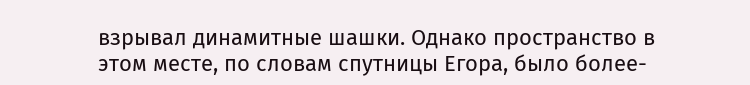взрывал динамитные шашки. Однако пространство в этом месте, по словам спутницы Егора, было более-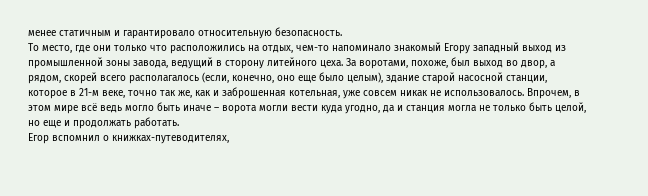менее статичным и гарантировало относительную безопасность.
То место, где они только что расположились на отдых, чем-то напоминало знакомый Егору западный выход из промышленной зоны завода, ведущий в сторону литейного цеха. За воротами, похоже, был выход во двор, а рядом, скорей всего располагалось (если, конечно, оно еще было целым), здание старой насосной станции, которое в 21-м веке, точно так же, как и заброшенная котельная, уже совсем никак не использовалось. Впрочем, в этом мире всё ведь могло быть иначе – ворота могли вести куда угодно, да и станция могла не только быть целой, но еще и продолжать работать.
Егор вспомнил о книжках-путеводителях,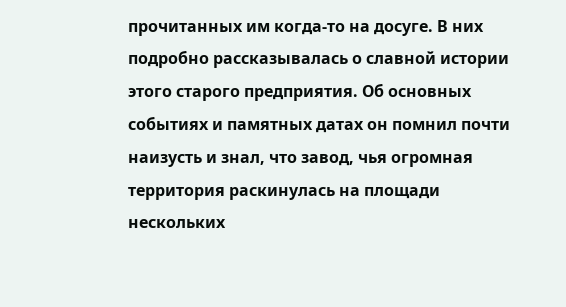прочитанных им когда-то на досуге. В них подробно рассказывалась о славной истории этого старого предприятия. Об основных событиях и памятных датах он помнил почти наизусть и знал, что завод, чья огромная территория раскинулась на площади нескольких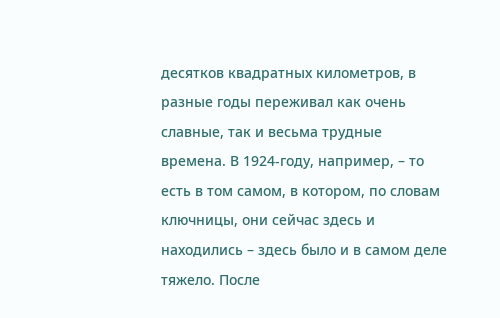десятков квадратных километров, в разные годы переживал как очень славные, так и весьма трудные времена. В 1924-году, например, – то есть в том самом, в котором, по словам ключницы, они сейчас здесь и находились – здесь было и в самом деле тяжело. После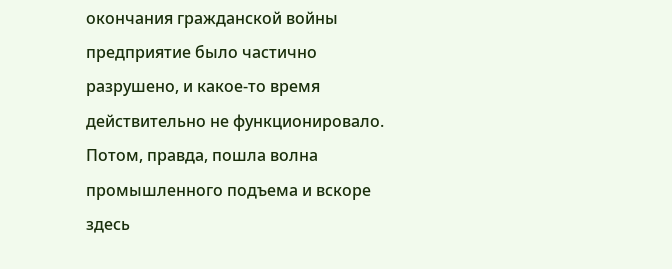окончания гражданской войны предприятие было частично разрушено, и какое-то время действительно не функционировало. Потом, правда, пошла волна промышленного подъема и вскоре здесь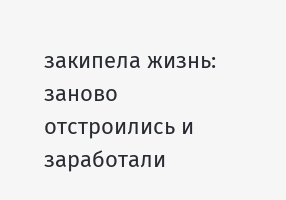закипела жизнь: заново отстроились и заработали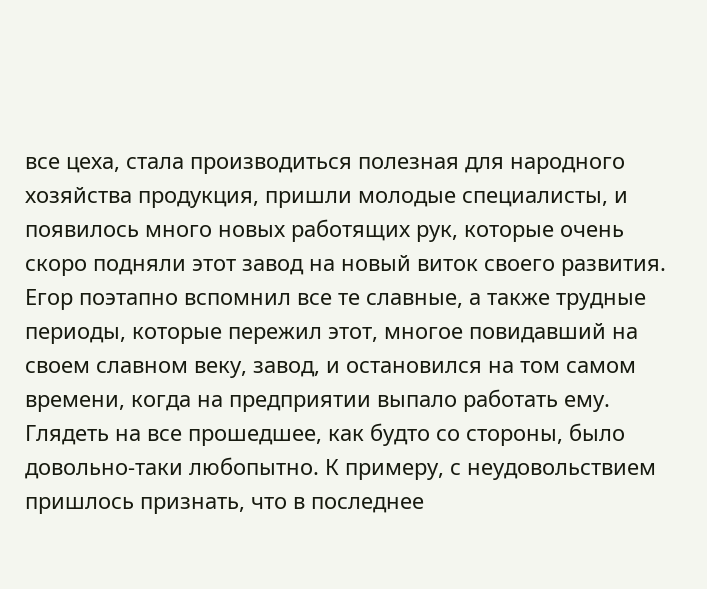все цеха, стала производиться полезная для народного хозяйства продукция, пришли молодые специалисты, и появилось много новых работящих рук, которые очень скоро подняли этот завод на новый виток своего развития.
Егор поэтапно вспомнил все те славные, а также трудные периоды, которые пережил этот, многое повидавший на своем славном веку, завод, и остановился на том самом времени, когда на предприятии выпало работать ему. Глядеть на все прошедшее, как будто со стороны, было довольно-таки любопытно. К примеру, с неудовольствием пришлось признать, что в последнее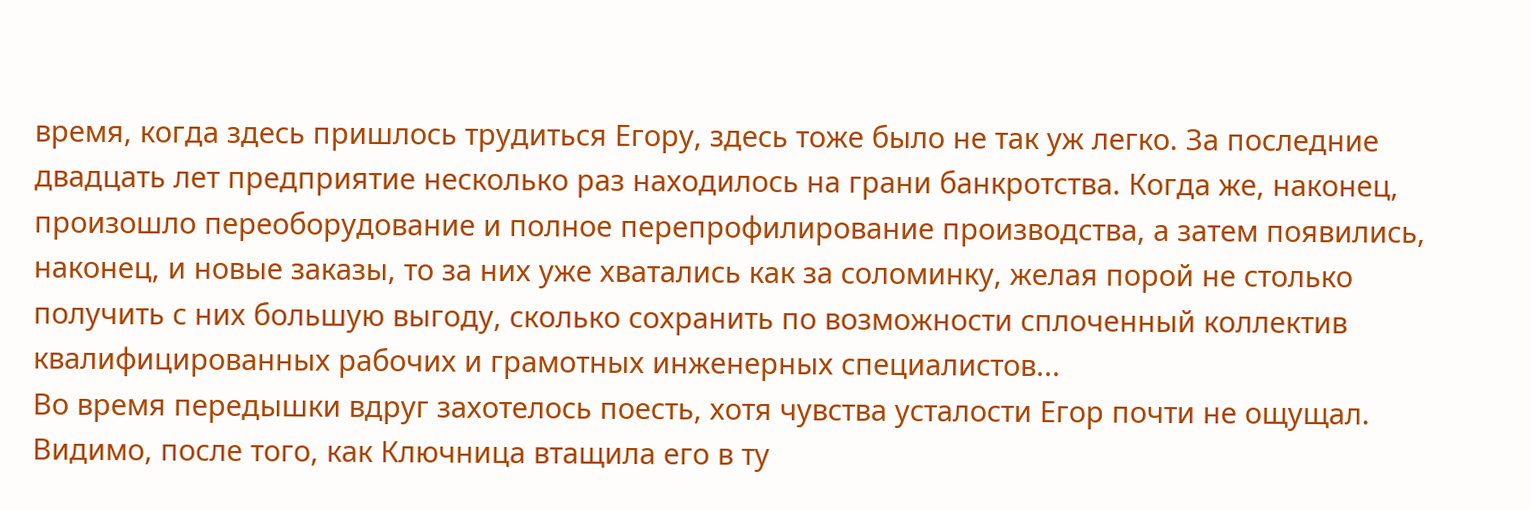время, когда здесь пришлось трудиться Егору, здесь тоже было не так уж легко. За последние двадцать лет предприятие несколько раз находилось на грани банкротства. Когда же, наконец, произошло переоборудование и полное перепрофилирование производства, а затем появились, наконец, и новые заказы, то за них уже хватались как за соломинку, желая порой не столько получить с них большую выгоду, сколько сохранить по возможности сплоченный коллектив квалифицированных рабочих и грамотных инженерных специалистов...
Во время передышки вдруг захотелось поесть, хотя чувства усталости Егор почти не ощущал. Видимо, после того, как Ключница втащила его в ту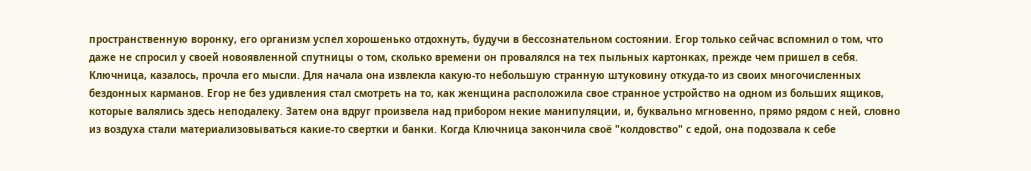пространственную воронку, его организм успел хорошенько отдохнуть, будучи в бессознательном состоянии. Егор только сейчас вспомнил о том, что даже не спросил у своей новоявленной спутницы о том, сколько времени он провалялся на тех пыльных картонках, прежде чем пришел в себя.
Ключница, казалось, прочла его мысли. Для начала она извлекла какую-то небольшую странную штуковину откуда-то из своих многочисленных бездонных карманов. Егор не без удивления стал смотреть на то, как женщина расположила свое странное устройство на одном из больших ящиков, которые валялись здесь неподалеку. Затем она вдруг произвела над прибором некие манипуляции, и, буквально мгновенно, прямо рядом с ней, словно из воздуха стали материализовываться какие-то свертки и банки. Когда Ключница закончила своё "колдовство" с едой, она подозвала к себе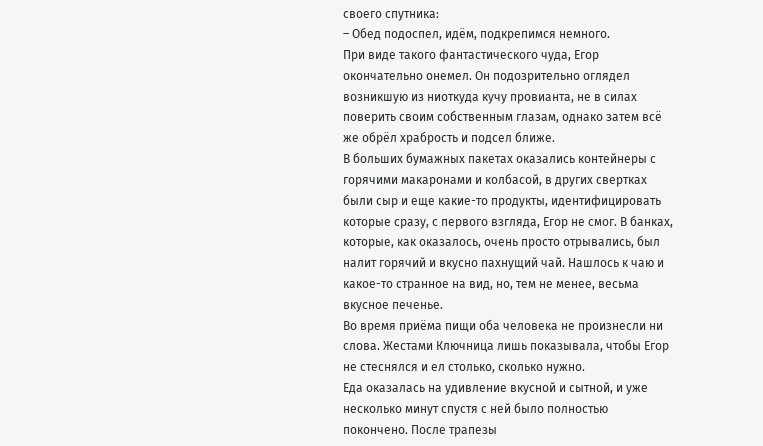своего спутника:
– Обед подоспел, идём, подкрепимся немного.
При виде такого фантастического чуда, Егор окончательно онемел. Он подозрительно оглядел возникшую из ниоткуда кучу провианта, не в силах поверить своим собственным глазам, однако затем всё же обрёл храбрость и подсел ближе.
В больших бумажных пакетах оказались контейнеры с горячими макаронами и колбасой, в других свертках были сыр и еще какие-то продукты, идентифицировать которые сразу, с первого взгляда, Егор не смог. В банках, которые, как оказалось, очень просто отрывались, был налит горячий и вкусно пахнущий чай. Нашлось к чаю и какое-то странное на вид, но, тем не менее, весьма вкусное печенье.
Во время приёма пищи оба человека не произнесли ни слова. Жестами Ключница лишь показывала, чтобы Егор не стеснялся и ел столько, сколько нужно.
Еда оказалась на удивление вкусной и сытной, и уже несколько минут спустя с ней было полностью покончено. После трапезы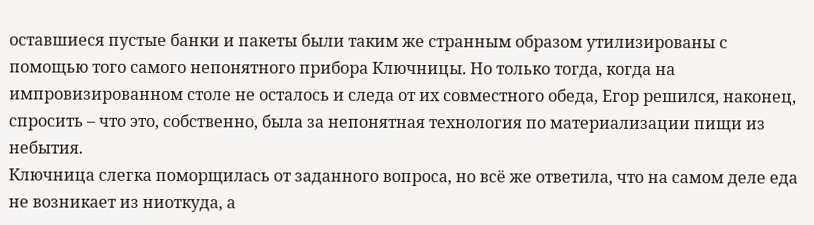оставшиеся пустые банки и пакеты были таким же странным образом утилизированы с помощью того самого непонятного прибора Ключницы. Но только тогда, когда на импровизированном столе не осталось и следа от их совместного обеда, Егор решился, наконец, спросить – что это, собственно, была за непонятная технология по материализации пищи из небытия.
Ключница слегка поморщилась от заданного вопроса, но всё же ответила, что на самом деле еда не возникает из ниоткуда, а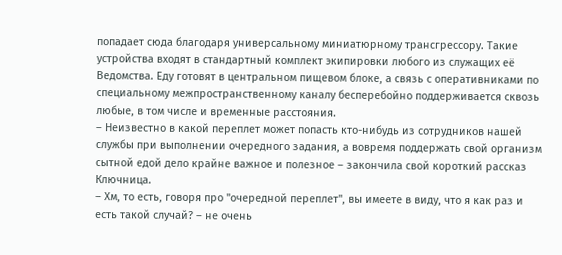попадает сюда благодаря универсальному миниатюрному трансгрессору. Такие устройства входят в стандартный комплект экипировки любого из служащих её Ведомства. Еду готовят в центральном пищевом блоке, а связь с оперативниками по специальному межпространственному каналу бесперебойно поддерживается сквозь любые, в том числе и временные расстояния.
– Неизвестно в какой переплет может попасть кто-нибудь из сотрудников нашей службы при выполнении очередного задания, а вовремя поддержать свой организм сытной едой дело крайне важное и полезное – закончила свой короткий рассказ Ключница.
– Хм, то есть, говоря про "очередной переплет", вы имеете в виду, что я как раз и есть такой случай? – не очень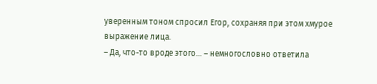уверенным тоном спросил Егор, сохраняя при этом хмурое выражение лица.
– Да, что-то вроде этого... – немногословно ответила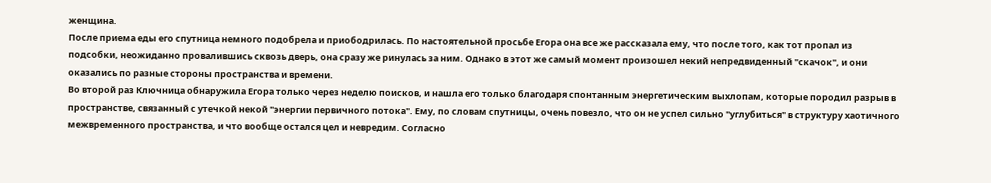женщина.
После приема еды его спутница немного подобрела и приободрилась. По настоятельной просьбе Егора она все же рассказала ему, что после того, как тот пропал из подсобки, неожиданно провалившись сквозь дверь, она сразу же ринулась за ним. Однако в этот же самый момент произошел некий непредвиденный "скачок", и они оказались по разные стороны пространства и времени.
Во второй раз Ключница обнаружила Егора только через неделю поисков, и нашла его только благодаря спонтанным энергетическим выхлопам, которые породил разрыв в пространстве, связанный с утечкой некой "энергии первичного потока". Ему, по словам спутницы, очень повезло, что он не успел сильно "углубиться" в структуру хаотичного межвременного пространства, и что вообще остался цел и невредим. Согласно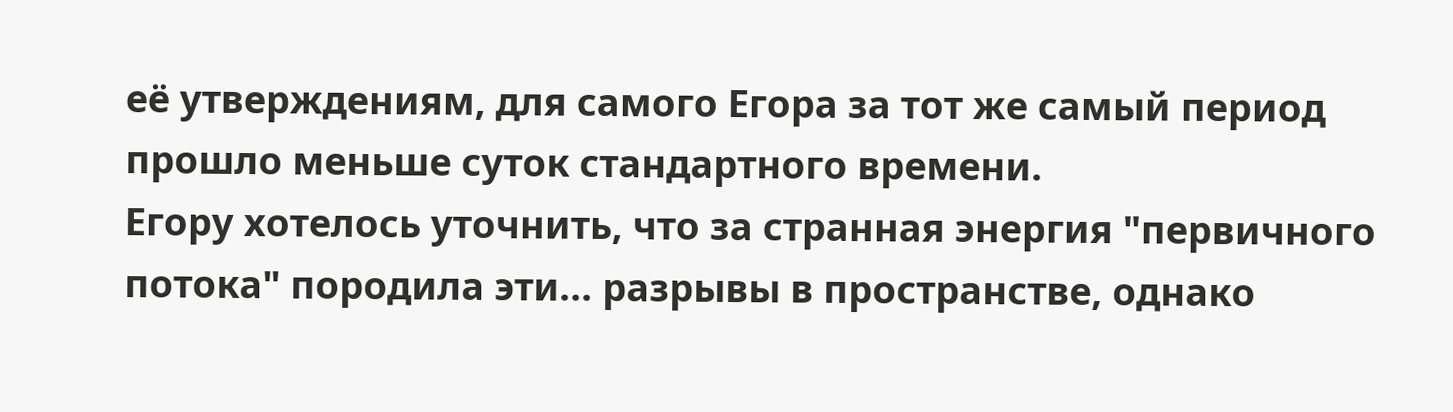её утверждениям, для самого Егора за тот же самый период прошло меньше суток стандартного времени.
Егору хотелось уточнить, что за странная энергия "первичного потока" породила эти... разрывы в пространстве, однако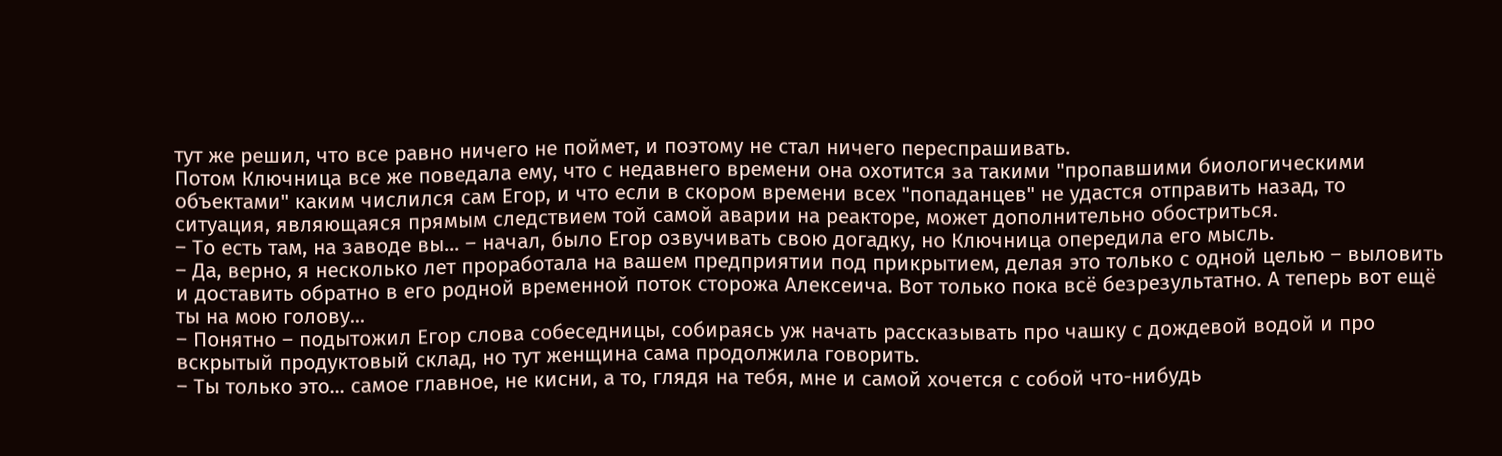тут же решил, что все равно ничего не поймет, и поэтому не стал ничего переспрашивать.
Потом Ключница все же поведала ему, что с недавнего времени она охотится за такими "пропавшими биологическими объектами" каким числился сам Егор, и что если в скором времени всех "попаданцев" не удастся отправить назад, то ситуация, являющаяся прямым следствием той самой аварии на реакторе, может дополнительно обостриться.
– То есть там, на заводе вы... – начал, было Егор озвучивать свою догадку, но Ключница опередила его мысль.
– Да, верно, я несколько лет проработала на вашем предприятии под прикрытием, делая это только с одной целью – выловить и доставить обратно в его родной временной поток сторожа Алексеича. Вот только пока всё безрезультатно. А теперь вот ещё ты на мою голову...
– Понятно – подытожил Егор слова собеседницы, собираясь уж начать рассказывать про чашку с дождевой водой и про вскрытый продуктовый склад, но тут женщина сама продолжила говорить.
– Ты только это... самое главное, не кисни, а то, глядя на тебя, мне и самой хочется с собой что-нибудь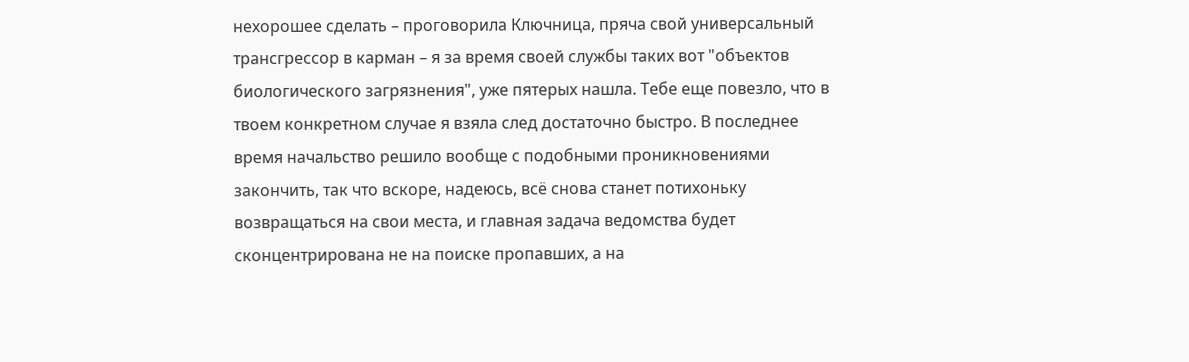нехорошее сделать – проговорила Ключница, пряча свой универсальный трансгрессор в карман – я за время своей службы таких вот "объектов биологического загрязнения", уже пятерых нашла. Тебе еще повезло, что в твоем конкретном случае я взяла след достаточно быстро. В последнее время начальство решило вообще с подобными проникновениями закончить, так что вскоре, надеюсь, всё снова станет потихоньку возвращаться на свои места, и главная задача ведомства будет сконцентрирована не на поиске пропавших, а на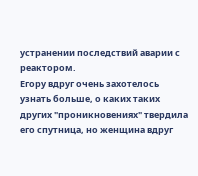устранении последствий аварии с реактором.
Егору вдруг очень захотелось узнать больше, о каких таких других "проникновениях" твердила его спутница, но женщина вдруг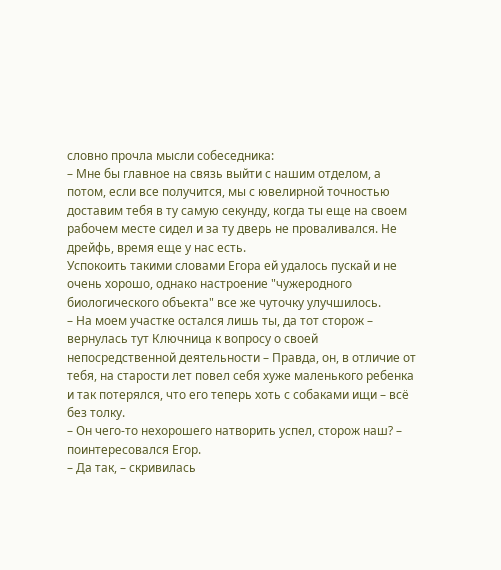словно прочла мысли собеседника:
– Мне бы главное на связь выйти с нашим отделом, а потом, если все получится, мы с ювелирной точностью доставим тебя в ту самую секунду, когда ты еще на своем рабочем месте сидел и за ту дверь не проваливался. Не дрейфь, время еще у нас есть.
Успокоить такими словами Егора ей удалось пускай и не очень хорошо, однако настроение "чужеродного биологического объекта" все же чуточку улучшилось.
– На моем участке остался лишь ты, да тот сторож – вернулась тут Ключница к вопросу о своей непосредственной деятельности – Правда, он, в отличие от тебя, на старости лет повел себя хуже маленького ребенка и так потерялся, что его теперь хоть с собаками ищи – всё без толку.
– Он чего-то нехорошего натворить успел, сторож наш? – поинтересовался Егор.
– Да так, – скривилась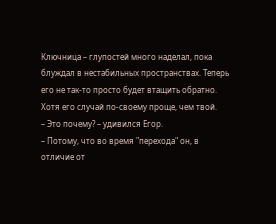Ключница – глупостей много наделал, пока блуждал в нестабильных пространствах. Теперь его не так-то просто будет втащить обратно. Хотя его случай по-своему проще, чем твой.
– Это почему? – удивился Егор.
– Потому, что во время "перехода" он, в отличие от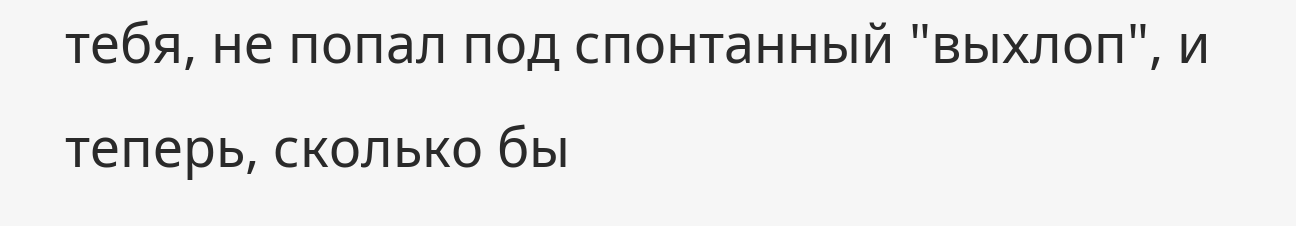тебя, не попал под спонтанный "выхлоп", и теперь, сколько бы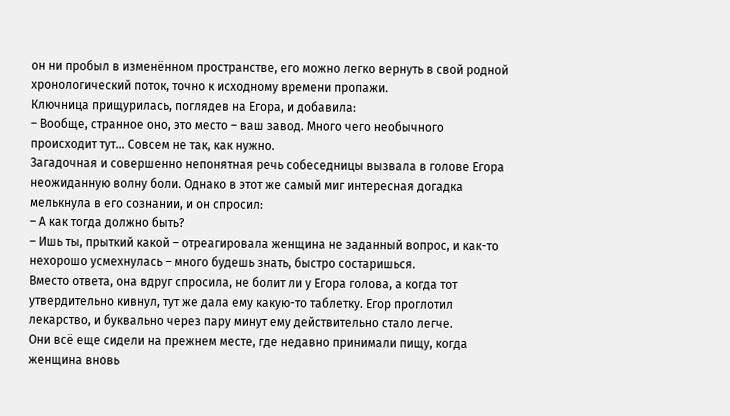он ни пробыл в изменённом пространстве, его можно легко вернуть в свой родной хронологический поток, точно к исходному времени пропажи.
Ключница прищурилась, поглядев на Егора, и добавила:
– Вообще, странное оно, это место – ваш завод. Много чего необычного происходит тут... Совсем не так, как нужно.
Загадочная и совершенно непонятная речь собеседницы вызвала в голове Егора неожиданную волну боли. Однако в этот же самый миг интересная догадка мелькнула в его сознании, и он спросил:
– А как тогда должно быть?
– Ишь ты, прыткий какой – отреагировала женщина не заданный вопрос, и как-то нехорошо усмехнулась – много будешь знать, быстро состаришься.
Вместо ответа, она вдруг спросила, не болит ли у Егора голова, а когда тот утвердительно кивнул, тут же дала ему какую-то таблетку. Егор проглотил лекарство, и буквально через пару минут ему действительно стало легче.
Они всё еще сидели на прежнем месте, где недавно принимали пищу, когда женщина вновь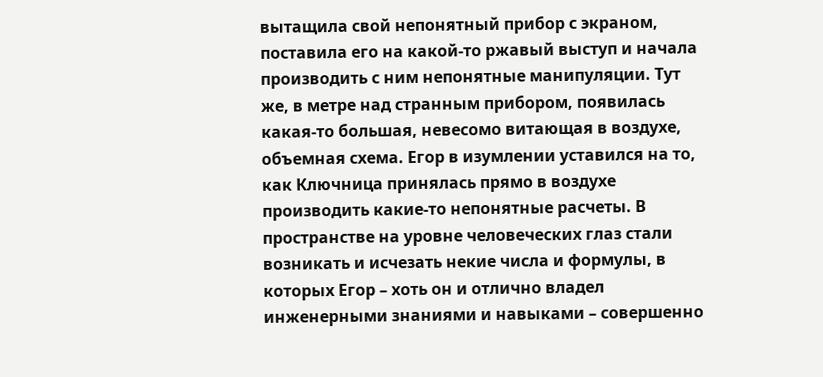вытащила свой непонятный прибор с экраном, поставила его на какой-то ржавый выступ и начала производить с ним непонятные манипуляции. Тут же, в метре над странным прибором, появилась какая-то большая, невесомо витающая в воздухе, объемная схема. Егор в изумлении уставился на то, как Ключница принялась прямо в воздухе производить какие-то непонятные расчеты. В пространстве на уровне человеческих глаз стали возникать и исчезать некие числа и формулы, в которых Егор – хоть он и отлично владел инженерными знаниями и навыками – совершенно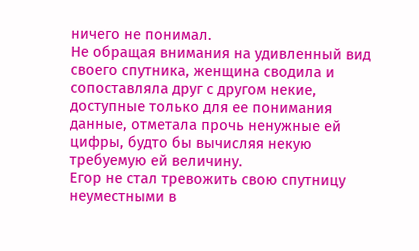ничего не понимал.
Не обращая внимания на удивленный вид своего спутника, женщина сводила и сопоставляла друг с другом некие, доступные только для ее понимания данные, отметала прочь ненужные ей цифры, будто бы вычисляя некую требуемую ей величину.
Егор не стал тревожить свою спутницу неуместными в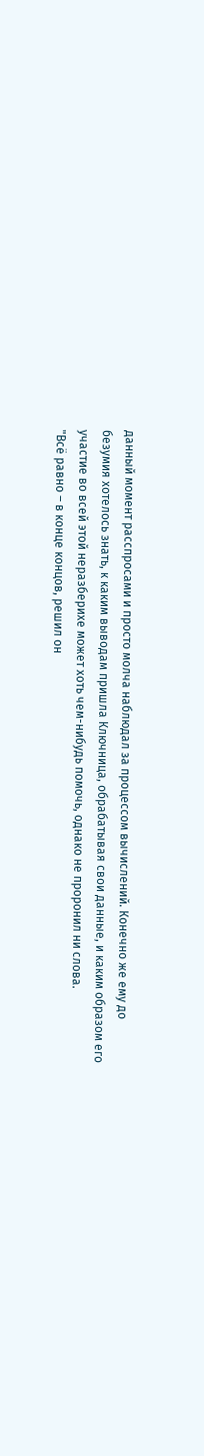данный момент расспросами и просто молча наблюдал за процессом вычислений. Конечно же ему до безумия хотелось знать, к каким выводам пришла Ключница, обрабатывая свои данные, и каким образом его участие во всей этой неразберихе может хоть чем-нибудь помочь, однако не проронил ни слова.
"Всё равно – в конце концов, решил он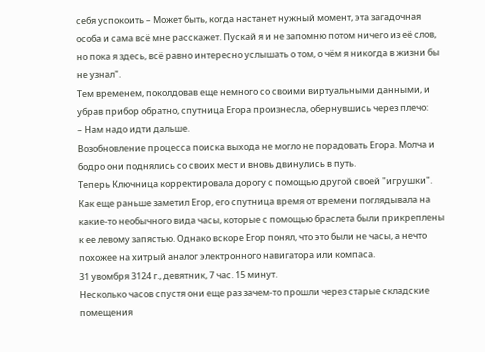себя успокоить – Может быть, когда настанет нужный момент, эта загадочная особа и сама всё мне расскажет. Пускай я и не запомню потом ничего из её слов, но пока я здесь, всё равно интересно услышать о том, о чём я никогда в жизни бы не узнал".
Тем временем, поколдовав еще немного со своими виртуальными данными, и убрав прибор обратно, спутница Егора произнесла, обернувшись через плечо:
– Нам надо идти дальше.
Возобновление процесса поиска выхода не могло не порадовать Егора. Молча и бодро они поднялись со своих мест и вновь двинулись в путь.
Теперь Ключница корректировала дорогу с помощью другой своей "игрушки". Как еще раньше заметил Егор, его спутница время от времени поглядывала на какие-то необычного вида часы, которые с помощью браслета были прикреплены к ее левому запястью. Однако вскоре Егор понял, что это были не часы, а нечто похожее на хитрый аналог электронного навигатора или компаса.
31 увомбря 3124 г., девятник, 7 час. 15 минут.
Несколько часов спустя они еще раз зачем-то прошли через старые складские помещения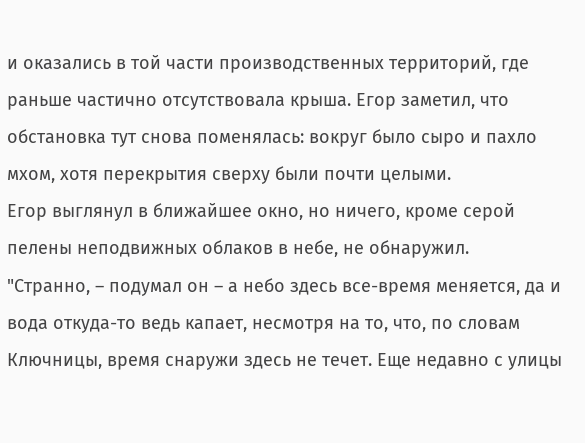и оказались в той части производственных территорий, где раньше частично отсутствовала крыша. Егор заметил, что обстановка тут снова поменялась: вокруг было сыро и пахло мхом, хотя перекрытия сверху были почти целыми.
Егор выглянул в ближайшее окно, но ничего, кроме серой пелены неподвижных облаков в небе, не обнаружил.
"Странно, – подумал он – а небо здесь все-время меняется, да и вода откуда-то ведь капает, несмотря на то, что, по словам Ключницы, время снаружи здесь не течет. Еще недавно с улицы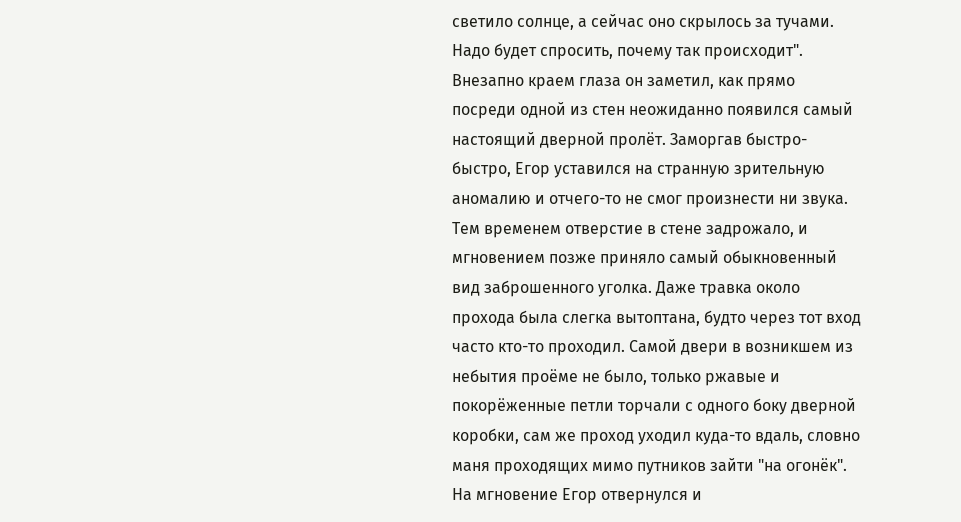светило солнце, а сейчас оно скрылось за тучами. Надо будет спросить, почему так происходит".
Внезапно краем глаза он заметил, как прямо посреди одной из стен неожиданно появился самый настоящий дверной пролёт. Заморгав быстро-быстро, Егор уставился на странную зрительную аномалию и отчего-то не смог произнести ни звука. Тем временем отверстие в стене задрожало, и мгновением позже приняло самый обыкновенный вид заброшенного уголка. Даже травка около прохода была слегка вытоптана, будто через тот вход часто кто-то проходил. Самой двери в возникшем из небытия проёме не было, только ржавые и покорёженные петли торчали с одного боку дверной коробки, сам же проход уходил куда-то вдаль, словно маня проходящих мимо путников зайти "на огонёк".
На мгновение Егор отвернулся и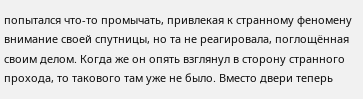попытался что-то промычать, привлекая к странному феномену внимание своей спутницы, но та не реагировала, поглощённая своим делом. Когда же он опять взглянул в сторону странного прохода, то такового там уже не было. Вместо двери теперь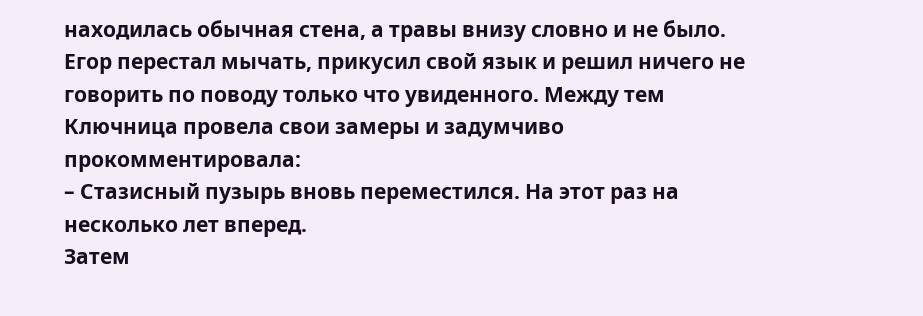находилась обычная стена, а травы внизу словно и не было.
Егор перестал мычать, прикусил свой язык и решил ничего не говорить по поводу только что увиденного. Между тем Ключница провела свои замеры и задумчиво прокомментировала:
– Стазисный пузырь вновь переместился. На этот раз на несколько лет вперед.
Затем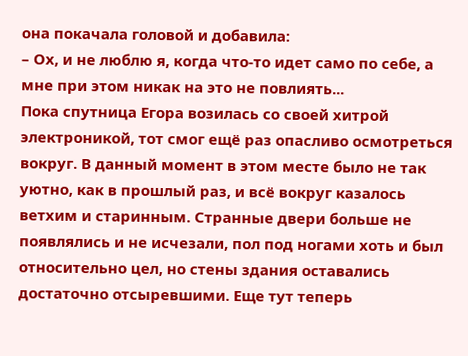она покачала головой и добавила:
– Ох, и не люблю я, когда что-то идет само по себе, а мне при этом никак на это не повлиять...
Пока спутница Егора возилась со своей хитрой электроникой, тот смог ещё раз опасливо осмотреться вокруг. В данный момент в этом месте было не так уютно, как в прошлый раз, и всё вокруг казалось ветхим и старинным. Странные двери больше не появлялись и не исчезали, пол под ногами хоть и был относительно цел, но стены здания оставались достаточно отсыревшими. Еще тут теперь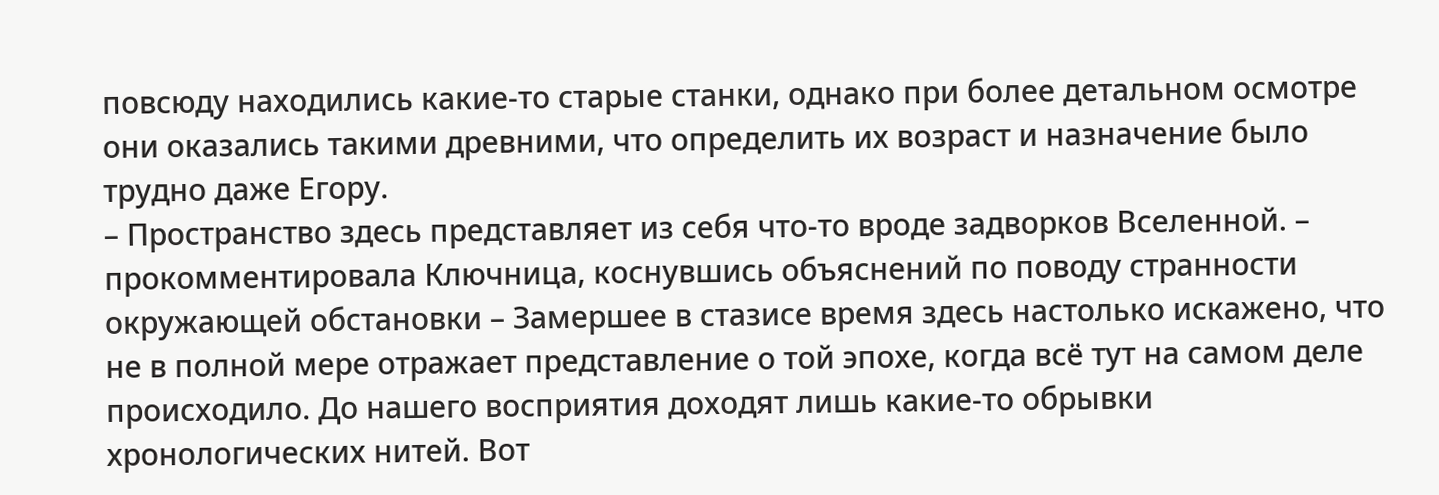повсюду находились какие-то старые станки, однако при более детальном осмотре они оказались такими древними, что определить их возраст и назначение было трудно даже Егору.
– Пространство здесь представляет из себя что-то вроде задворков Вселенной. – прокомментировала Ключница, коснувшись объяснений по поводу странности окружающей обстановки – Замершее в стазисе время здесь настолько искажено, что не в полной мере отражает представление о той эпохе, когда всё тут на самом деле происходило. До нашего восприятия доходят лишь какие-то обрывки хронологических нитей. Вот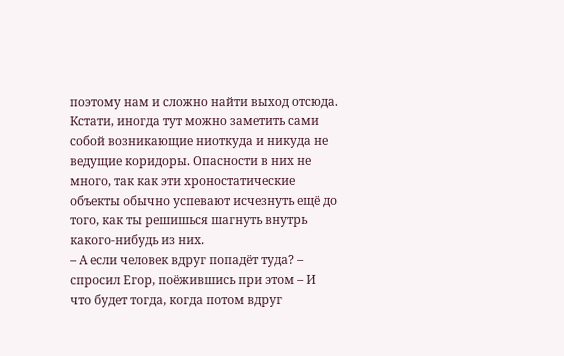поэтому нам и сложно найти выход отсюда. Кстати, иногда тут можно заметить сами собой возникающие ниоткуда и никуда не ведущие коридоры. Опасности в них не много, так как эти хроностатические объекты обычно успевают исчезнуть ещё до того, как ты решишься шагнуть внутрь какого-нибудь из них.
– А если человек вдруг попадёт туда? – спросил Егор, поёжившись при этом – И что будет тогда, когда потом вдруг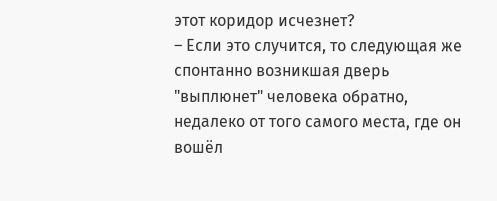этот коридор исчезнет?
– Если это случится, то следующая же спонтанно возникшая дверь "выплюнет" человека обратно, недалеко от того самого места, где он вошёл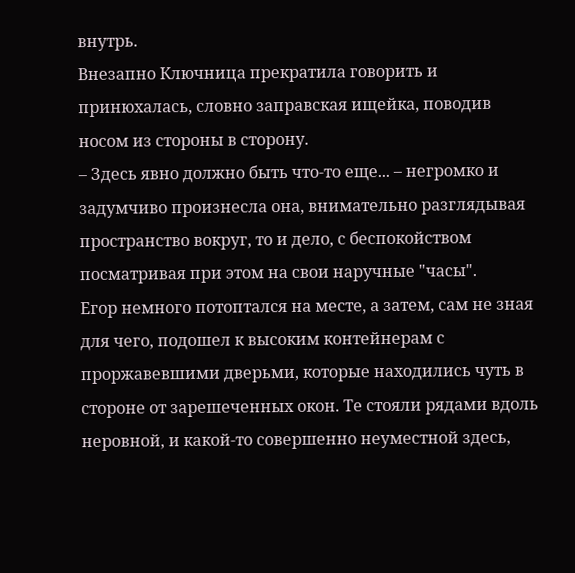внутрь.
Внезапно Ключница прекратила говорить и принюхалась, словно заправская ищейка, поводив носом из стороны в сторону.
– Здесь явно должно быть что-то еще... – негромко и задумчиво произнесла она, внимательно разглядывая пространство вокруг, то и дело, с беспокойством посматривая при этом на свои наручные "часы".
Егор немного потоптался на месте, а затем, сам не зная для чего, подошел к высоким контейнерам с проржавевшими дверьми, которые находились чуть в стороне от зарешеченных окон. Те стояли рядами вдоль неровной, и какой-то совершенно неуместной здесь,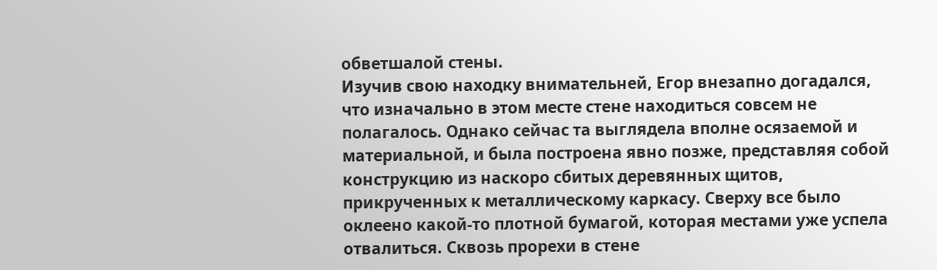обветшалой стены.
Изучив свою находку внимательней, Егор внезапно догадался, что изначально в этом месте стене находиться совсем не полагалось. Однако сейчас та выглядела вполне осязаемой и материальной, и была построена явно позже, представляя собой конструкцию из наскоро сбитых деревянных щитов, прикрученных к металлическому каркасу. Сверху все было оклеено какой-то плотной бумагой, которая местами уже успела отвалиться. Сквозь прорехи в стене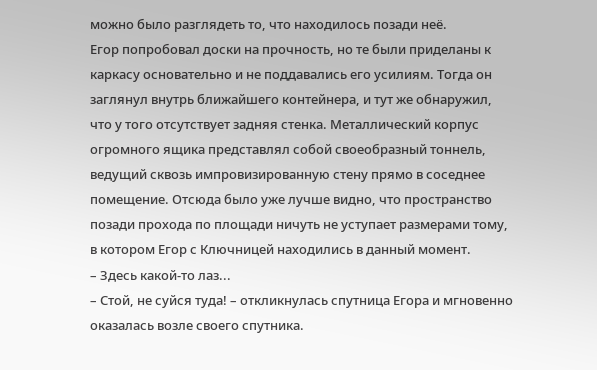можно было разглядеть то, что находилось позади неё.
Егор попробовал доски на прочность, но те были приделаны к каркасу основательно и не поддавались его усилиям. Тогда он заглянул внутрь ближайшего контейнера, и тут же обнаружил, что у того отсутствует задняя стенка. Металлический корпус огромного ящика представлял собой своеобразный тоннель, ведущий сквозь импровизированную стену прямо в соседнее помещение. Отсюда было уже лучше видно, что пространство позади прохода по площади ничуть не уступает размерами тому, в котором Егор с Ключницей находились в данный момент.
– Здесь какой-то лаз...
– Стой, не суйся туда! – откликнулась спутница Егора и мгновенно оказалась возле своего спутника.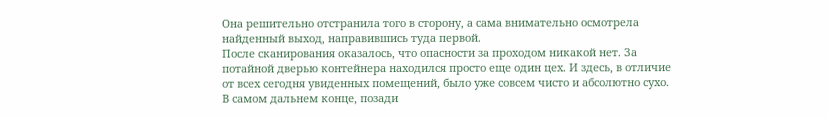Она решительно отстранила того в сторону, а сама внимательно осмотрела найденный выход, направившись туда первой.
После сканирования оказалось, что опасности за проходом никакой нет. За потайной дверью контейнера находился просто еще один цех. И здесь, в отличие от всех сегодня увиденных помещений, было уже совсем чисто и абсолютно сухо. В самом дальнем конце, позади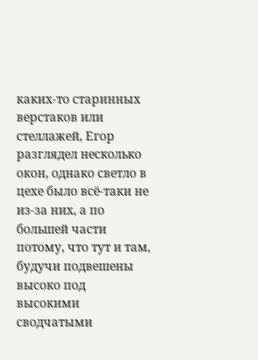каких-то старинных верстаков или стеллажей, Егор разглядел несколько окон, однако светло в цехе было всё-таки не из-за них, а по большей части потому, что тут и там, будучи подвешены высоко под высокими сводчатыми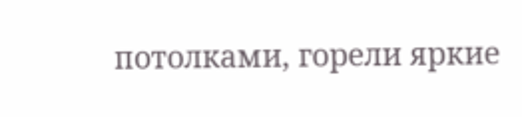потолками, горели яркие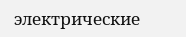электрические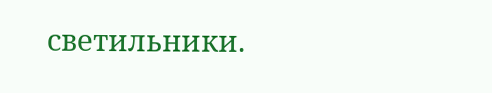светильники.